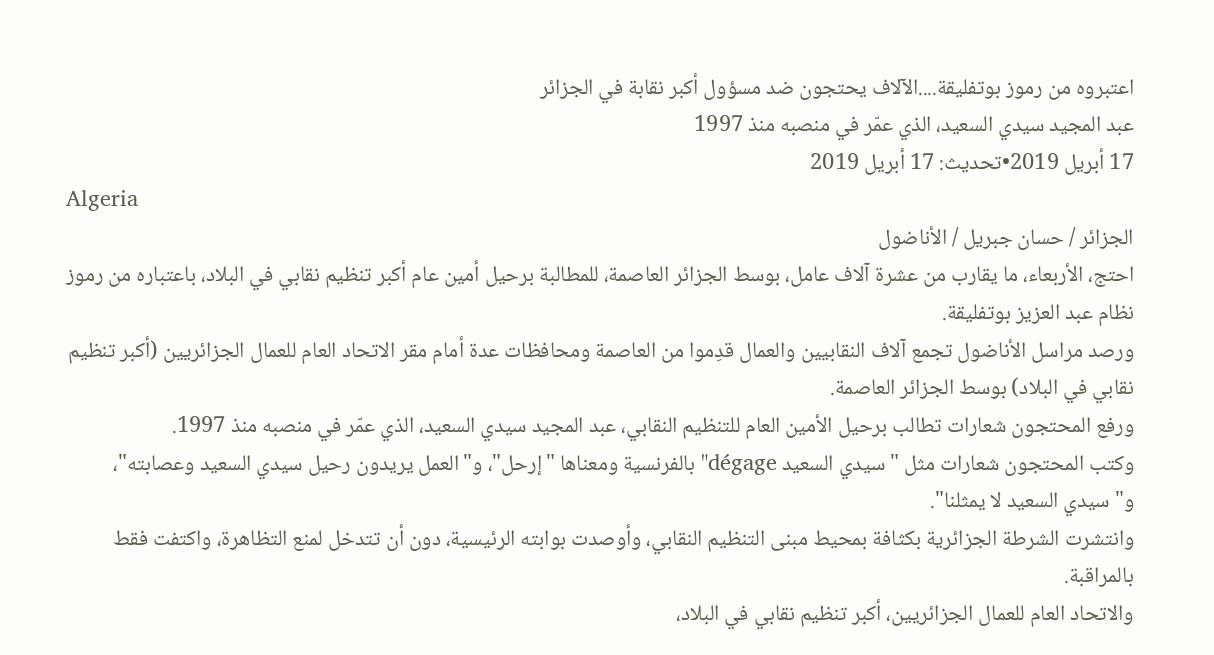اعتبروه من رموز بوتفليقة....الآلاف يحتجون ضد مسؤول أكبر نقابة في الجزائر
عبد المجيد سيدي السعيد، الذي عمّر في منصبه منذ 1997
17 أبريل 2019•تحديث: 17 أبريل 2019
Algeria
الجزائر / حسان جبريل / الأناضول
احتج، الأربعاء، ما يقارب من عشرة آلاف عامل، بوسط الجزائر العاصمة، للمطالبة برحيل أمين عام أكبر تنظيم نقابي في البلاد، باعتباره من رموز نظام عبد العزيز بوتفليقة.
ورصد مراسل الأناضول تجمع آلاف النقابيين والعمال قدِموا من العاصمة ومحافظات عدة أمام مقر الاتحاد العام للعمال الجزائريين (أكبر تنظيم نقابي في البلاد) بوسط الجزائر العاصمة.
ورفع المحتجون شعارات تطالب برحيل الأمين العام للتنظيم النقابي، عبد المجيد سيدي السعيد، الذي عمّر في منصبه منذ 1997.
وكتب المحتجون شعارات مثل "سيدي السعيد dégage" بالفرنسية ومعناها "إرحل"، و"العمل يريدون رحيل سيدي السعيد وعصابته"، و"سيدي السعيد لا يمثلنا".
وانتشرت الشرطة الجزائرية بكثافة بمحيط مبنى التنظيم النقابي، وأوصدت بوابته الرئيسية، دون أن تتدخل لمنع التظاهرة، واكتفت فقط بالمراقبة.
والاتحاد العام للعمال الجزائريين، أكبر تنظيم نقابي في البلاد،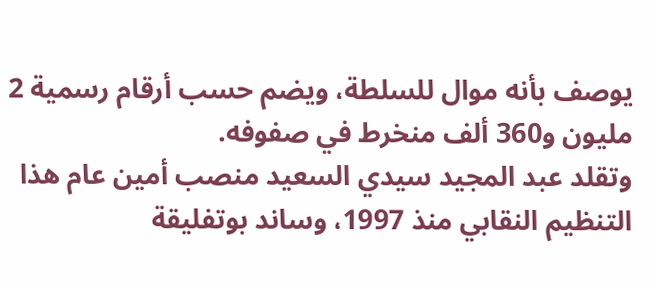يوصف بأنه موال للسلطة، ويضم حسب أرقام رسمية 2 مليون و360 ألف منخرط في صفوفه.
وتقلد عبد المجيد سيدي السعيد منصب أمين عام هذا التنظيم النقابي منذ 1997، وساند بوتفليقة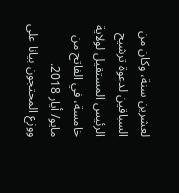لعشرين سنة، وكان من السباقين لدعوة ترشيح الرئيس المستقيل لولاية خامسة، في الفاتح من مايو/ أيار 2018.
ووزع المحتجون بيانا على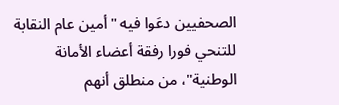الصحفيين دعَوا فيه "أمين عام النقابة للتنحي فورا رفقة أعضاء الأمانة الوطنية"، من منطلق أنهم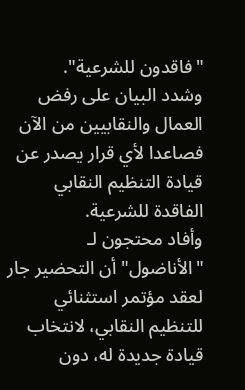"فاقدون للشرعية".
وشدد البيان على رفض العمال والنقابيين من الآن فصاعدا لأي قرار يصدر عن قيادة التنظيم النقابي الفاقدة للشرعية.
وأفاد محتجون لـ "الأناضول" أن التحضير جار لعقد مؤتمر استثنائي للتنظيم النقابي، لانتخاب قيادة جديدة له، دون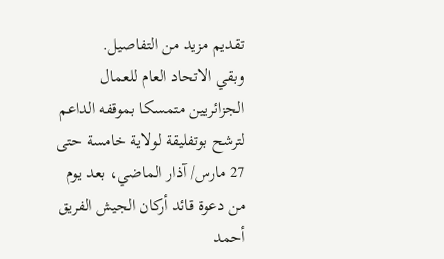تقديم مزيد من التفاصيل.
وبقي الاتحاد العام للعمال الجزائريين متمسكا بموقفه الداعم لترشح بوتفليقة لولاية خامسة حتى 27 مارس/ آذار الماضي، بعد يوم من دعوة قائد أركان الجيش الفريق أحمد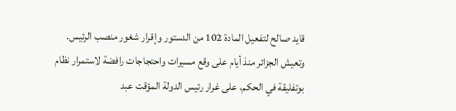قايد صالح لتفعيل المادة 102 من الدستور وإقرار شغور منصب الرئيس.
وتعيش الجزائر منذ أيام على وقع مسيرات واحتجاجات رافضة لاستمرار نظام بوتفليقة في الحكم، على غرار رئيس الدولة المؤقت عبد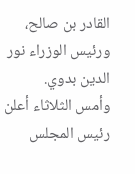القادر بن صالح، ورئيس الوزراء نور الدين بدوي.
وأمس الثلاثاء أعلن رئيس المجلس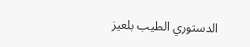الدستوري الطيب بلعيز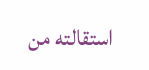استقالته من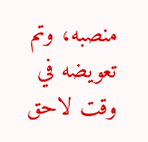منصبه، وتم تعويضه في وقت لاحق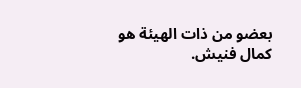بعضو من ذات الهيئة هو كمال فنيش.